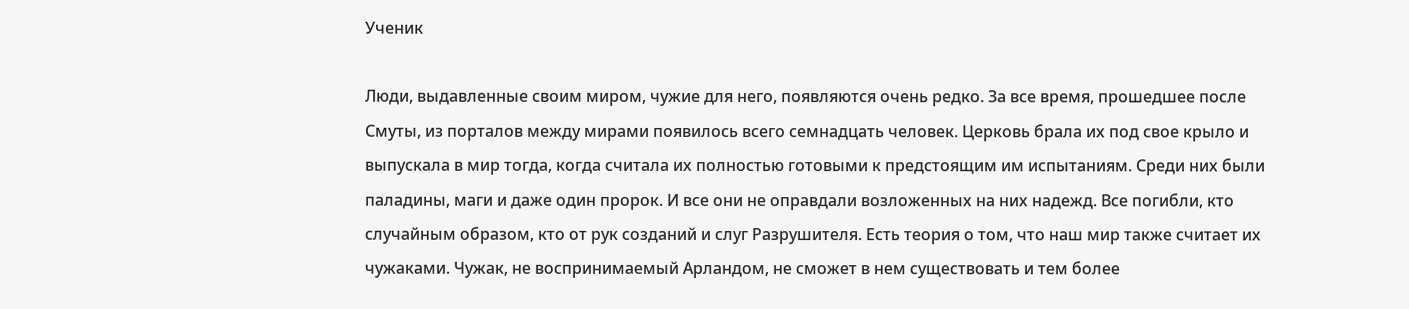Ученик

Люди, выдавленные своим миром, чужие для него, появляются очень редко. За все время, прошедшее после Смуты, из порталов между мирами появилось всего семнадцать человек. Церковь брала их под свое крыло и выпускала в мир тогда, когда считала их полностью готовыми к предстоящим им испытаниям. Среди них были паладины, маги и даже один пророк. И все они не оправдали возложенных на них надежд. Все погибли, кто случайным образом, кто от рук созданий и слуг Разрушителя. Есть теория о том, что наш мир также считает их чужаками. Чужак, не воспринимаемый Арландом, не сможет в нем существовать и тем более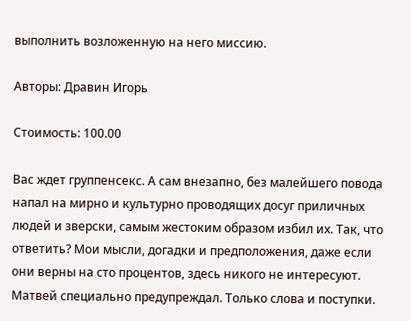выполнить возложенную на него миссию.

Авторы: Дравин Игорь

Стоимость: 100.00

Вас ждет группенсекс. А сам внезапно, без малейшего повода напал на мирно и культурно проводящих досуг приличных людей и зверски, самым жестоким образом избил их. Так, что ответить? Мои мысли, догадки и предположения, даже если они верны на сто процентов, здесь никого не интересуют. Матвей специально предупреждал. Только слова и поступки.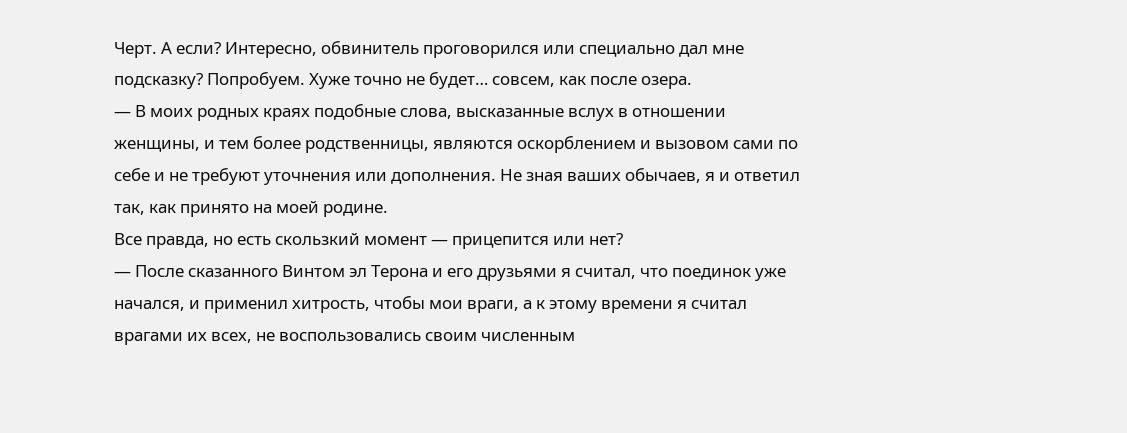Черт. А если? Интересно, обвинитель проговорился или специально дал мне подсказку? Попробуем. Хуже точно не будет… совсем, как после озера.
— В моих родных краях подобные слова, высказанные вслух в отношении женщины, и тем более родственницы, являются оскорблением и вызовом сами по себе и не требуют уточнения или дополнения. Не зная ваших обычаев, я и ответил так, как принято на моей родине.
Все правда, но есть скользкий момент — прицепится или нет?
— После сказанного Винтом эл Терона и его друзьями я считал, что поединок уже начался, и применил хитрость, чтобы мои враги, а к этому времени я считал врагами их всех, не воспользовались своим численным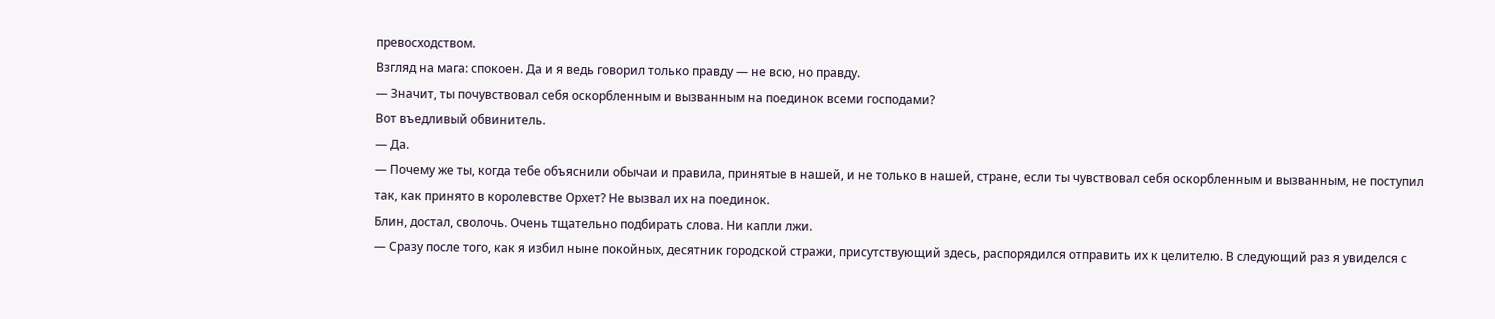превосходством.
Взгляд на мага: спокоен. Да и я ведь говорил только правду — не всю, но правду.
— Значит, ты почувствовал себя оскорбленным и вызванным на поединок всеми господами?
Вот въедливый обвинитель.
— Да.
— Почему же ты, когда тебе объяснили обычаи и правила, принятые в нашей, и не только в нашей, стране, если ты чувствовал себя оскорбленным и вызванным, не поступил так, как принято в королевстве Орхет? Не вызвал их на поединок.
Блин, достал, сволочь. Очень тщательно подбирать слова. Ни капли лжи.
— Сразу после того, как я избил ныне покойных, десятник городской стражи, присутствующий здесь, распорядился отправить их к целителю. В следующий раз я увиделся с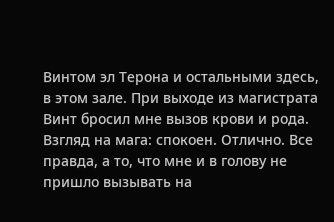Винтом эл Терона и остальными здесь, в этом зале. При выходе из магистрата Винт бросил мне вызов крови и рода.
Взгляд на мага: спокоен. Отлично. Все правда, а то, что мне и в голову не пришло вызывать на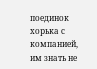поединок хорька с компанией, им знать не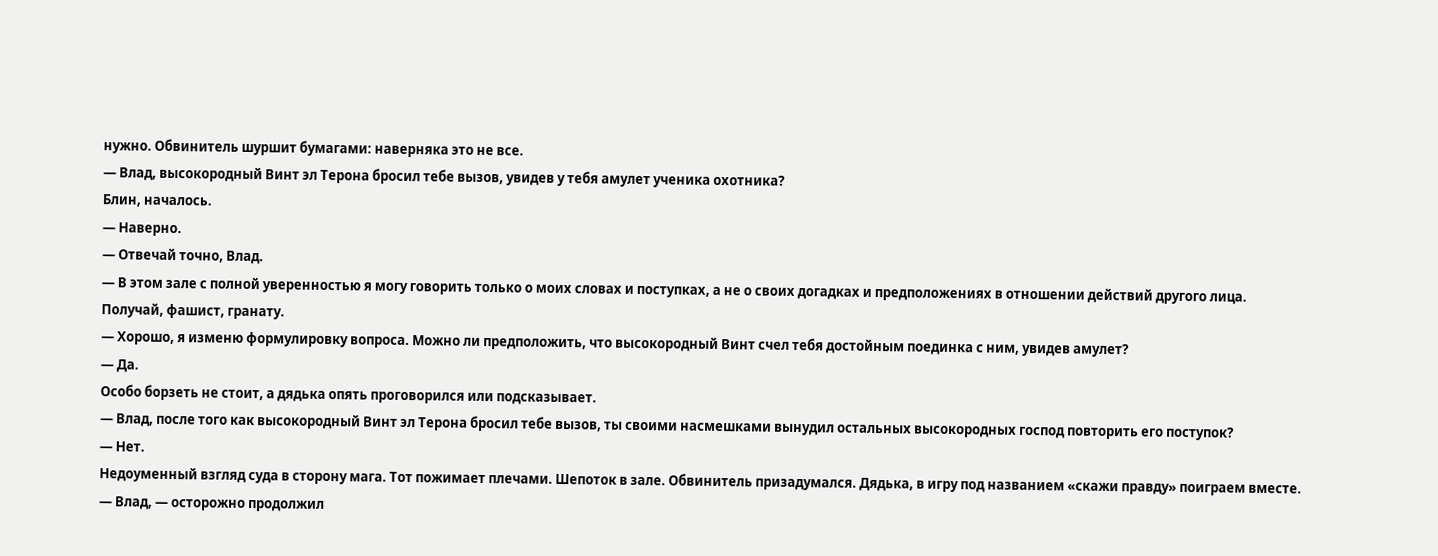нужно. Обвинитель шуршит бумагами: наверняка это не все.
— Влад, высокородный Винт эл Терона бросил тебе вызов, увидев у тебя амулет ученика охотника?
Блин, началось.
— Наверно.
— Отвечай точно, Влад.
— В этом зале с полной уверенностью я могу говорить только о моих словах и поступках, а не о своих догадках и предположениях в отношении действий другого лица.
Получай, фашист, гранату.
— Хорошо, я изменю формулировку вопроса. Можно ли предположить, что высокородный Винт счел тебя достойным поединка с ним, увидев амулет?
— Да.
Особо борзеть не стоит, а дядька опять проговорился или подсказывает.
— Влад, после того как высокородный Винт эл Терона бросил тебе вызов, ты своими насмешками вынудил остальных высокородных господ повторить его поступок?
— Нет.
Недоуменный взгляд суда в сторону мага. Тот пожимает плечами. Шепоток в зале. Обвинитель призадумался. Дядька, в игру под названием «скажи правду» поиграем вместе.
— Влад, — осторожно продолжил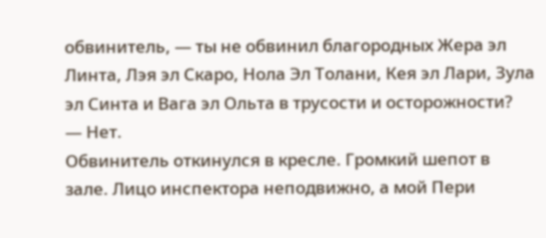обвинитель, — ты не обвинил благородных Жера эл Линта, Лэя эл Скаро, Нола Эл Толани, Кея эл Лари, Зула эл Синта и Вага эл Ольта в трусости и осторожности?
— Нет.
Обвинитель откинулся в кресле. Громкий шепот в зале. Лицо инспектора неподвижно, а мой Пери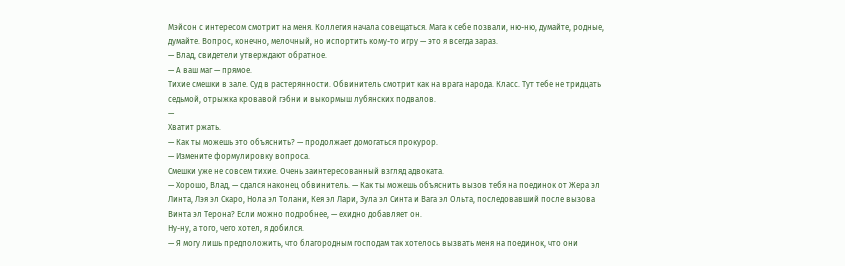Мэйсон с интересом смотрит на меня. Коллегия начала совещаться. Мага к себе позвали, ню-ню, думайте, родные, думайте. Вопрос, конечно, мелочный, но испортить кому-то игру — это я всегда зараз.
— Влад, свидетели утверждают обратное.
— А ваш маг — прямое.
Тихие смешки в зале. Суд в растерянности. Обвинитель смотрит как на врага народа. Класс. Тут тебе не тридцать седьмой, отрыжка кровавой гэбни и выкормыш лубянских подвалов.
—
Хватит ржать.
— Как ты можешь это объяснить? — продолжает домогаться прокурор.
— Измените формулировку вопроса.
Смешки уже не совсем тихие. Очень заинтересованный взгляд адвоката.
— Хорошо, Влад, — сдался наконец обвинитель. — Как ты можешь объяснить вызов тебя на поединок от Жера эл Линта, Лэя эл Скаро, Нола эл Толани, Кея эл Лари, Зула эл Синта и Вага эл Ольта, последовавший после вызова Винта эл Терона? Если можно подробнее, — ехидно добавляет он.
Ну-ну, а того, чего хотел, я добился.
— Я могу лишь предположить, что благородным господам так хотелось вызвать меня на поединок, что они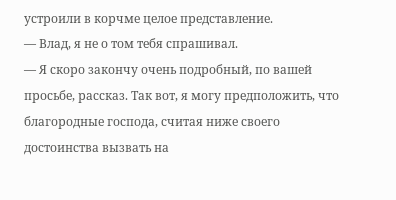устроили в корчме целое представление.
— Влад, я не о том тебя спрашивал.
— Я скоро закончу очень подробный, по вашей просьбе, рассказ. Так вот, я могу предположить, что благородные господа, считая ниже своего достоинства вызвать на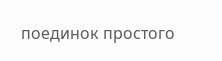поединок простого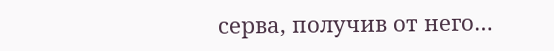серва, получив от него…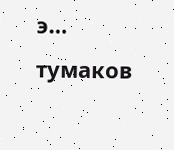э… тумаков